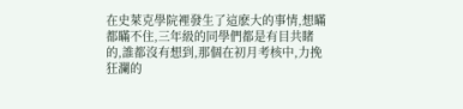在史萊克學院裡發生了這麽大的事情,想瞞都瞞不住,三年級的同學們都是有目共睹的,誰都沒有想到,那個在初月考核中,力挽狂瀾的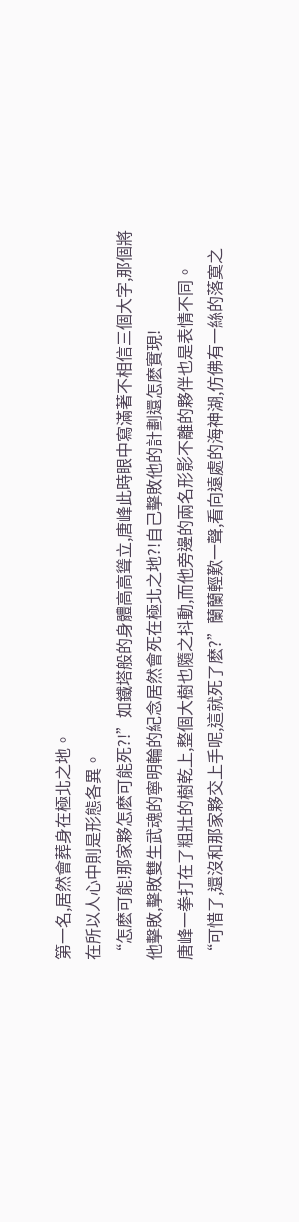第一名,居然會葬身在極北之地。
在所以人心中則是形態各異。
“怎麽可能!那家夥怎麽可能死?!”如鐵塔般的身體高高聳立,唐峰此時眼中寫滿著不相信三個大字,那個將他擊敗,擊敗雙生武魂的寧明輪的紀念居然會死在極北之地?!自己擊敗他的計劃還怎麽實現!
唐峰一拳打在了粗壯的樹乾上,整個大樹也隨之抖動,而他旁邊的兩名形影不離的夥伴也是表情不同。
“可惜了,還沒和那家夥交上手呢,這就死了麽?”蘭蘭輕歎一聲,看向遠處的海神湖,仿佛有一絲的落寞之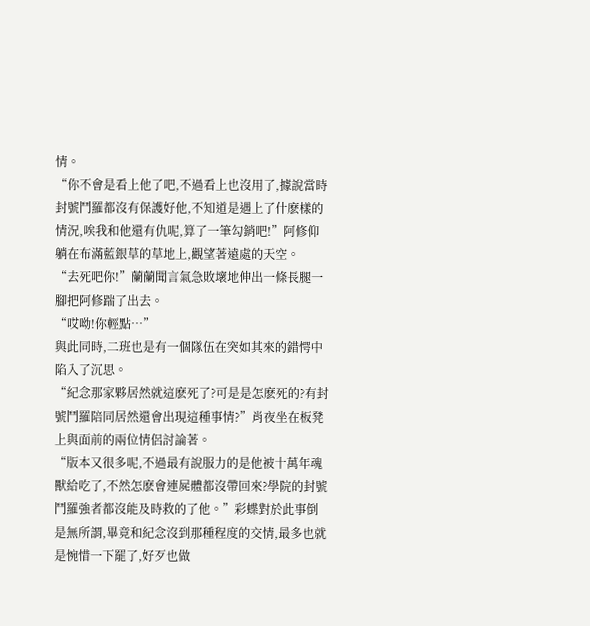情。
“你不會是看上他了吧,不過看上也沒用了,據說當時封號鬥羅都沒有保護好他,不知道是遇上了什麽樣的情況,唉我和他還有仇呢,算了一筆勾銷吧!”阿修仰躺在布滿藍銀草的草地上,觀望著遠處的天空。
“去死吧你!”蘭蘭聞言氣急敗壞地伸出一條長腿一腳把阿修踹了出去。
“哎呦!你輕點…”
與此同時,二班也是有一個隊伍在突如其來的錯愕中陷入了沉思。
“紀念那家夥居然就這麽死了?可是是怎麽死的?有封號鬥羅陪同居然還會出現這種事情?”肖夜坐在板凳上與面前的兩位情侶討論著。
“版本又很多呢,不過最有說服力的是他被十萬年魂獸給吃了,不然怎麽會連屍體都沒帶回來?學院的封號鬥羅強者都沒能及時救的了他。”彩蝶對於此事倒是無所謂,畢竟和紀念沒到那種程度的交情,最多也就是惋惜一下罷了,好歹也做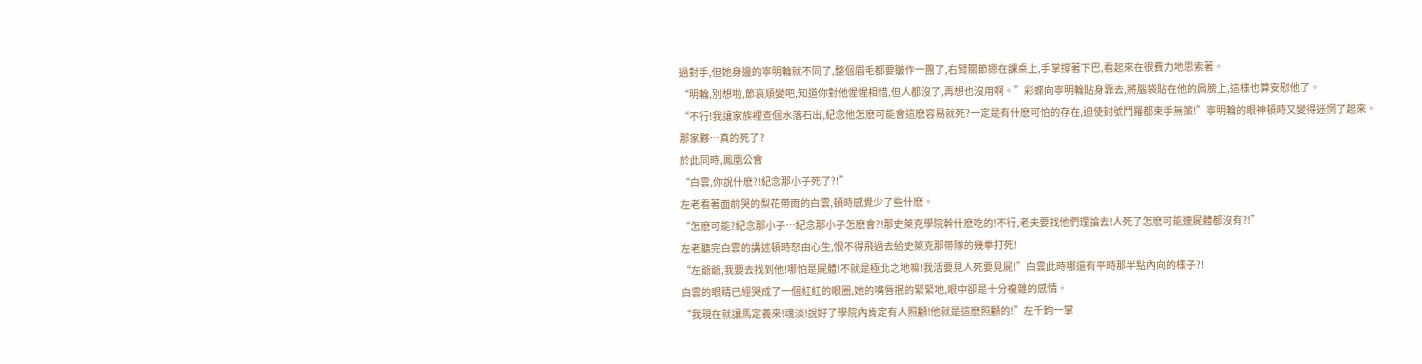過對手,但她身邊的寧明輪就不同了,整個眉毛都要皺作一團了,右臂關節摁在課桌上,手掌撐著下巴,看起來在很費力地思索著。
“明輪,別想啦,節哀順變吧,知道你對他惺惺相惜,但人都沒了,再想也沒用啊。”彩蝶向寧明輪貼身靠去,將腦袋貼在他的肩膀上,這樣也算安慰他了。
“不行!我讓家族裡查個水落石出,紀念他怎麽可能會這麽容易就死?一定是有什麽可怕的存在,迫使封號鬥羅都束手無策!”寧明輪的眼神頓時又變得迷惘了起來。
那家夥…真的死了?
於此同時,鳳凰公會
“白雲,你說什麽?!紀念那小子死了?!”
左老看著面前哭的梨花帶雨的白雲,頓時感覺少了些什麽。
“怎麽可能?紀念那小子…紀念那小子怎麽會?!那史萊克學院幹什麽吃的!不行,老夫要找他們理論去!人死了怎麽可能連屍體都沒有?!”
左老聽完白雲的講述頓時怒由心生,恨不得飛過去給史萊克那帶隊的幾拳打死!
“左爺爺,我要去找到他!哪怕是屍體!不就是極北之地嘛!我活要見人死要見屍!”白雲此時哪還有平時那半點內向的樣子?!
白雲的眼睛已經哭成了一個紅紅的眼圈,她的嘴唇抿的緊緊地,眼中卻是十分複雜的感情。
“我現在就讓馬定義來!魂淡!說好了學院內肯定有人照顧!他就是這麽照顧的!”左千鈞一掌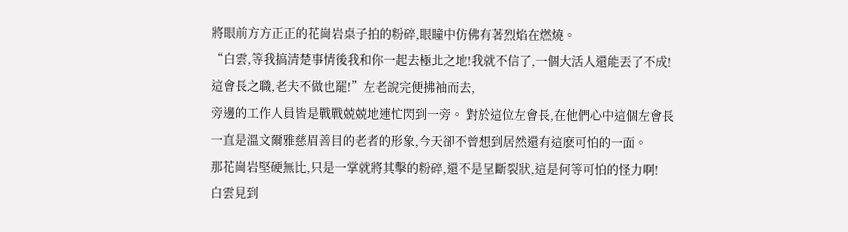將眼前方方正正的花崗岩桌子拍的粉碎,眼瞳中仿佛有著烈焰在燃燒。
“白雲,等我搞清楚事情後我和你一起去極北之地!我就不信了,一個大活人還能丟了不成!這會長之職,老夫不做也罷!”左老說完便拂袖而去,
旁邊的工作人員皆是戰戰兢兢地連忙閃到一旁。 對於這位左會長,在他們心中這個左會長一直是溫文爾雅慈眉善目的老者的形象,今天卻不曾想到居然還有這麽可怕的一面。
那花崗岩堅硬無比,只是一掌就將其擊的粉碎,還不是呈斷裂狀,這是何等可怕的怪力啊!
白雲見到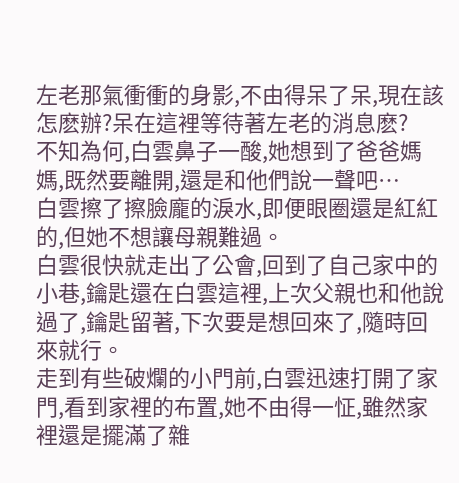左老那氣衝衝的身影,不由得呆了呆,現在該怎麽辦?呆在這裡等待著左老的消息麽?
不知為何,白雲鼻子一酸,她想到了爸爸媽媽,既然要離開,還是和他們說一聲吧…
白雲擦了擦臉龐的淚水,即便眼圈還是紅紅的,但她不想讓母親難過。
白雲很快就走出了公會,回到了自己家中的小巷,鑰匙還在白雲這裡,上次父親也和他說過了,鑰匙留著,下次要是想回來了,隨時回來就行。
走到有些破爛的小門前,白雲迅速打開了家門,看到家裡的布置,她不由得一怔,雖然家裡還是擺滿了雜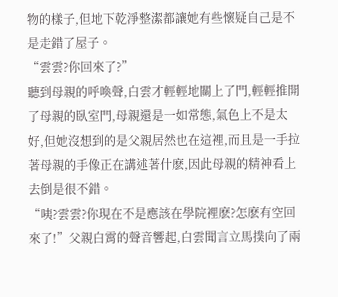物的樣子,但地下乾淨整潔都讓她有些懷疑自己是不是走錯了屋子。
“雲雲?你回來了?”
聽到母親的呼喚聲,白雲才輕輕地關上了門,輕輕推開了母親的臥室門,母親還是一如常態,氣色上不是太好,但她沒想到的是父親居然也在這裡,而且是一手拉著母親的手像正在講述著什麽,因此母親的精神看上去倒是很不錯。
“咦?雲雲?你現在不是應該在學院裡麽?怎麽有空回來了!”父親白霄的聲音響起,白雲聞言立馬撲向了兩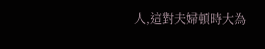人,這對夫婦頓時大為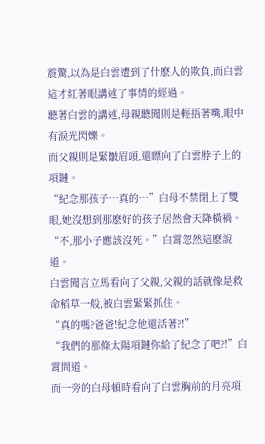震驚,以為是白雲遭到了什麽人的欺負,而白雲這才紅著眼講述了事情的經過。
聽著白雲的講述,母親聽聞則是輕捂著嘴,眼中有淚光閃爍。
而父親則是緊皺眉頭,還瞟向了白雲脖子上的項鏈。
“紀念那孩子…真的…”白母不禁閉上了雙眼,她沒想到那麽好的孩子居然會天降橫禍。
“不,那小子應該沒死。”白霄忽然這麽說道。
白雲聞言立馬看向了父親,父親的話就像是救命稻草一般,被白雲緊緊抓住。
“真的嗎?爸爸!紀念他還活著?!”
“我們的那條太陽項鏈你給了紀念了吧?!”白霄問道。
而一旁的白母頓時看向了白雲胸前的月亮項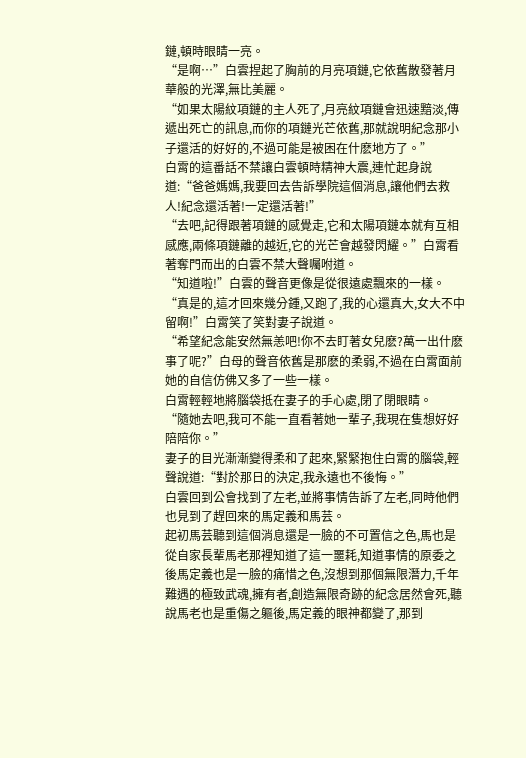鏈,頓時眼睛一亮。
“是啊…”白雲捏起了胸前的月亮項鏈,它依舊散發著月華般的光澤,無比美麗。
“如果太陽紋項鏈的主人死了,月亮紋項鏈會迅速黯淡,傳遞出死亡的訊息,而你的項鏈光芒依舊,那就說明紀念那小子還活的好好的,不過可能是被困在什麽地方了。”
白霄的這番話不禁讓白雲頓時精神大震,連忙起身說道:“爸爸媽媽,我要回去告訴學院這個消息,讓他們去救人!紀念還活著!一定還活著!”
“去吧,記得跟著項鏈的感覺走,它和太陽項鏈本就有互相感應,兩條項鏈離的越近,它的光芒會越發閃耀。”白霄看著奪門而出的白雲不禁大聲囑咐道。
“知道啦!”白雲的聲音更像是從很遠處飄來的一樣。
“真是的,這才回來幾分鍾,又跑了,我的心還真大,女大不中留啊!”白霄笑了笑對妻子說道。
“希望紀念能安然無恙吧!你不去盯著女兒麽?萬一出什麽事了呢?”白母的聲音依舊是那麽的柔弱,不過在白霄面前她的自信仿佛又多了一些一樣。
白霄輕輕地將腦袋抵在妻子的手心處,閉了閉眼睛。
“隨她去吧,我可不能一直看著她一輩子,我現在隻想好好陪陪你。”
妻子的目光漸漸變得柔和了起來,緊緊抱住白霄的腦袋,輕聲說道:“對於那日的決定,我永遠也不後悔。”
白雲回到公會找到了左老,並將事情告訴了左老,同時他們也見到了趕回來的馬定義和馬芸。
起初馬芸聽到這個消息還是一臉的不可置信之色,馬也是從自家長輩馬老那裡知道了這一噩耗,知道事情的原委之後馬定義也是一臉的痛惜之色,沒想到那個無限潛力,千年難遇的極致武魂,擁有者,創造無限奇跡的紀念居然會死,聽說馬老也是重傷之軀後,馬定義的眼神都變了,那到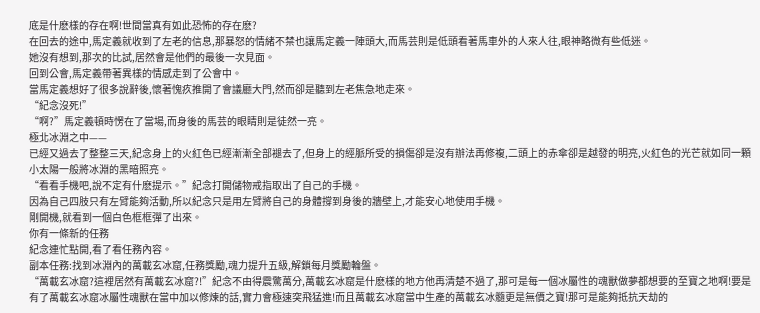底是什麽樣的存在啊!世間當真有如此恐怖的存在麽?
在回去的途中,馬定義就收到了左老的信息,那暴怒的情緒不禁也讓馬定義一陣頭大,而馬芸則是低頭看著馬車外的人來人往,眼神略微有些低迷。
她沒有想到,那次的比試,居然會是他們的最後一次見面。
回到公會,馬定義帶著異樣的情感走到了公會中。
當馬定義想好了很多說辭後,懷著愧疚推開了會議廳大門,然而卻是聽到左老焦急地走來。
“紀念沒死!”
“啊?”馬定義頓時愣在了當場,而身後的馬芸的眼睛則是徒然一亮。
極北冰淵之中——
已經又過去了整整三天,紀念身上的火紅色已經漸漸全部褪去了,但身上的經脈所受的損傷卻是沒有辦法再修複,二頭上的赤傘卻是越發的明亮,火紅色的光芒就如同一顆小太陽一般將冰淵的黑暗照亮。
“看看手機吧,說不定有什麽提示。”紀念打開儲物戒指取出了自己的手機。
因為自己四肢只有左臂能夠活動,所以紀念只是用左臂將自己的身體撐到身後的牆壁上,才能安心地使用手機。
剛開機,就看到一個白色框框彈了出來。
你有一條新的任務
紀念連忙點開,看了看任務內容。
副本任務:找到冰淵內的萬載玄冰窟,任務獎勵,魂力提升五級,解鎖每月獎勵輪盤。
“萬載玄冰窟?這裡居然有萬載玄冰窟?!”紀念不由得震驚萬分,萬載玄冰窟是什麽樣的地方他再清楚不過了,那可是每一個冰屬性的魂獸做夢都想要的至寶之地啊!要是有了萬載玄冰窟冰屬性魂獸在當中加以修煉的話,實力會極速突飛猛進!而且萬載玄冰窟當中生產的萬載玄冰髓更是無價之寶!那可是能夠抵抗天劫的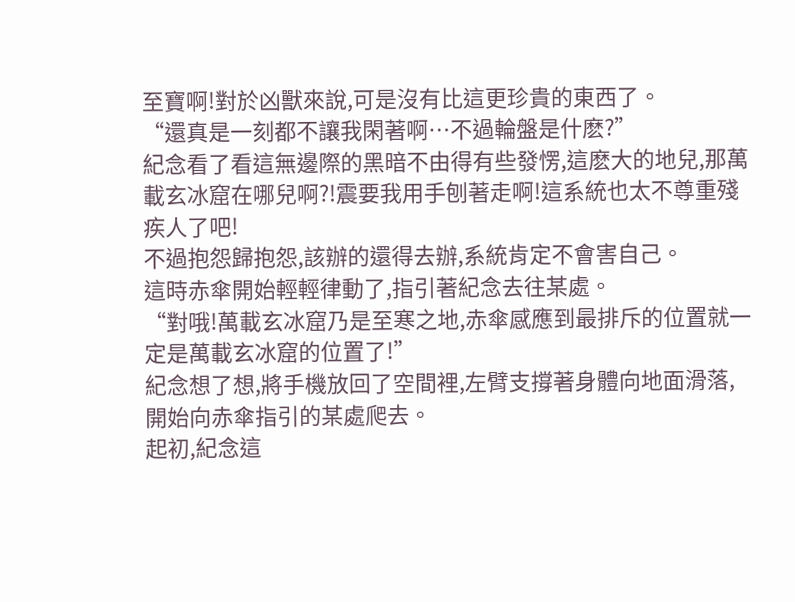至寶啊!對於凶獸來說,可是沒有比這更珍貴的東西了。
“還真是一刻都不讓我閑著啊…不過輪盤是什麽?”
紀念看了看這無邊際的黑暗不由得有些發愣,這麽大的地兒,那萬載玄冰窟在哪兒啊?!震要我用手刨著走啊!這系統也太不尊重殘疾人了吧!
不過抱怨歸抱怨,該辦的還得去辦,系統肯定不會害自己。
這時赤傘開始輕輕律動了,指引著紀念去往某處。
“對哦!萬載玄冰窟乃是至寒之地,赤傘感應到最排斥的位置就一定是萬載玄冰窟的位置了!”
紀念想了想,將手機放回了空間裡,左臂支撐著身體向地面滑落,開始向赤傘指引的某處爬去。
起初,紀念這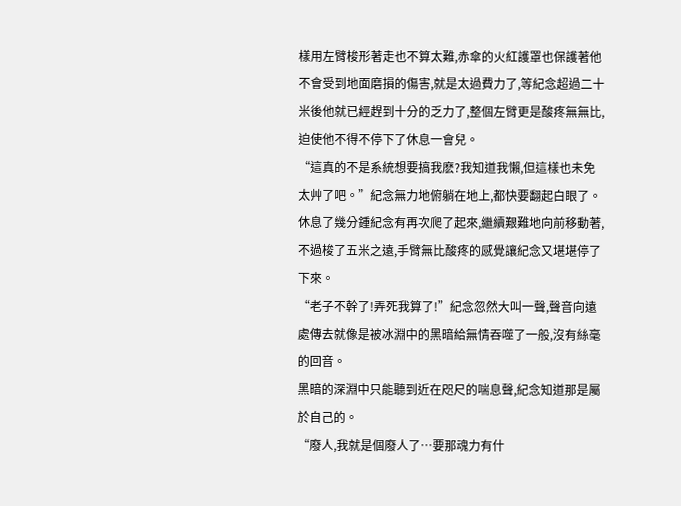樣用左臂梭形著走也不算太難,赤傘的火紅護罩也保護著他不會受到地面磨損的傷害,就是太過費力了,等紀念超過二十米後他就已經趕到十分的乏力了,整個左臂更是酸疼無無比,迫使他不得不停下了休息一會兒。
“這真的不是系統想要搞我麽?我知道我懶,但這樣也未免太艸了吧。”紀念無力地俯躺在地上,都快要翻起白眼了。
休息了幾分鍾紀念有再次爬了起來,繼續艱難地向前移動著,不過梭了五米之遠,手臂無比酸疼的感覺讓紀念又堪堪停了下來。
“老子不幹了!弄死我算了!”紀念忽然大叫一聲,聲音向遠處傳去就像是被冰淵中的黑暗給無情吞噬了一般,沒有絲毫的回音。
黑暗的深淵中只能聽到近在咫尺的喘息聲,紀念知道那是屬於自己的。
“廢人,我就是個廢人了…要那魂力有什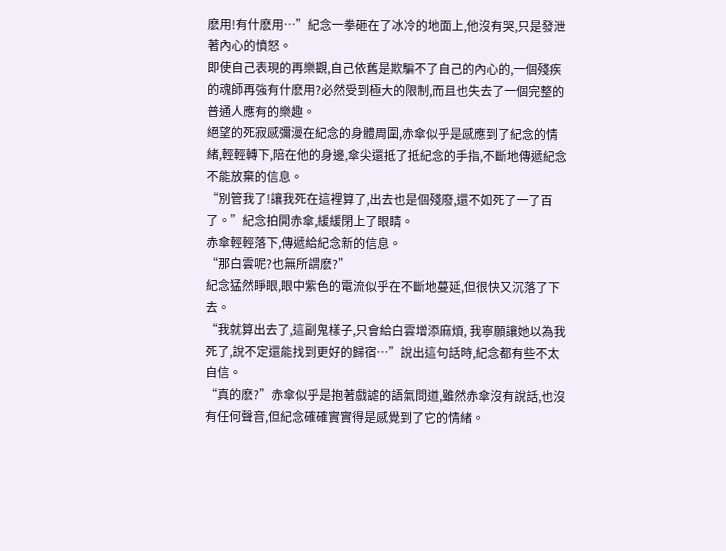麽用!有什麽用…”紀念一拳砸在了冰冷的地面上,他沒有哭,只是發泄著內心的憤怒。
即使自己表現的再樂觀,自己依舊是欺騙不了自己的內心的,一個殘疾的魂師再強有什麽用?必然受到極大的限制,而且也失去了一個完整的普通人應有的樂趣。
絕望的死寂感彌漫在紀念的身體周圍,赤傘似乎是感應到了紀念的情緒,輕輕轉下,陪在他的身邊,傘尖還抵了抵紀念的手指,不斷地傳遞紀念不能放棄的信息。
“別管我了!讓我死在這裡算了,出去也是個殘廢,還不如死了一了百了。”紀念拍開赤傘,緩緩閉上了眼睛。
赤傘輕輕落下,傳遞給紀念新的信息。
“那白雲呢?也無所謂麽?”
紀念猛然睜眼,眼中紫色的電流似乎在不斷地蔓延,但很快又沉落了下去。
“我就算出去了,這副鬼樣子,只會給白雲增添麻煩, 我寧願讓她以為我死了,說不定還能找到更好的歸宿…”說出這句話時,紀念都有些不太自信。
“真的麽?”赤傘似乎是抱著戲謔的語氣問道,雖然赤傘沒有說話,也沒有任何聲音,但紀念確確實實得是感覺到了它的情緒。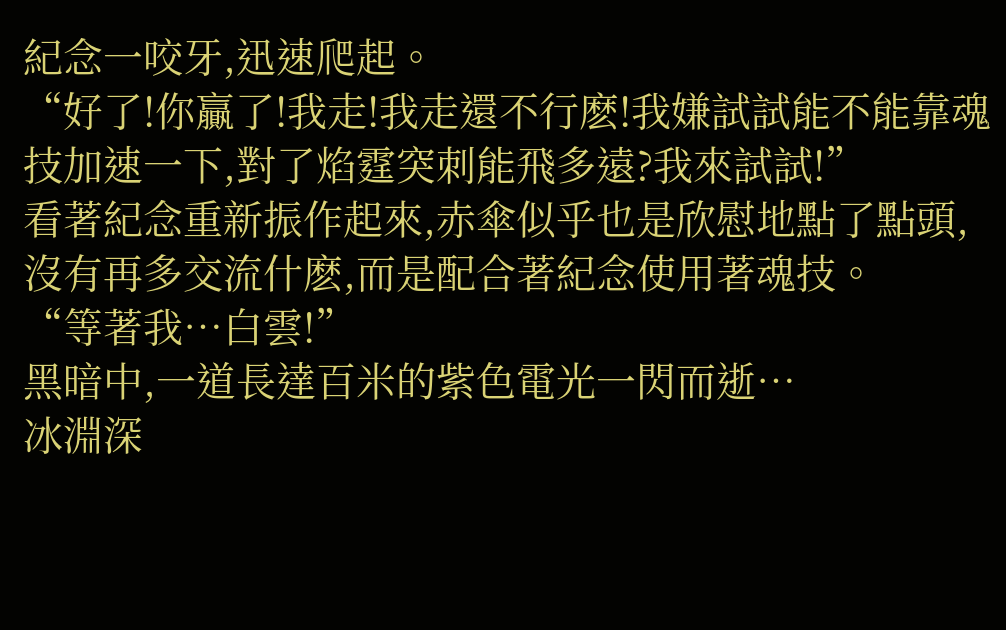紀念一咬牙,迅速爬起。
“好了!你贏了!我走!我走還不行麽!我嫌試試能不能靠魂技加速一下,對了焰霆突刺能飛多遠?我來試試!”
看著紀念重新振作起來,赤傘似乎也是欣慰地點了點頭,沒有再多交流什麽,而是配合著紀念使用著魂技。
“等著我…白雲!”
黑暗中,一道長達百米的紫色電光一閃而逝…
冰淵深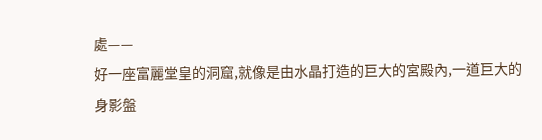處——
好一座富麗堂皇的洞窟,就像是由水晶打造的巨大的宮殿內,一道巨大的身影盤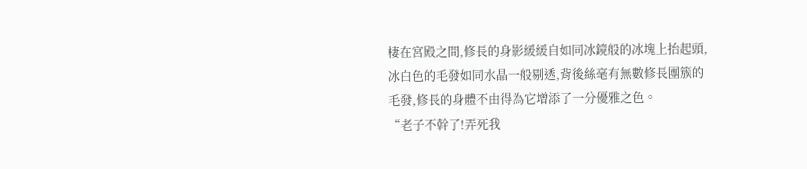棲在宮殿之間,修長的身影緩緩自如同冰鏡般的冰塊上抬起頭,冰白色的毛發如同水晶一般剔透,背後絲毫有無數修長團簇的毛發,修長的身體不由得為它增添了一分優雅之色。
“老子不幹了!弄死我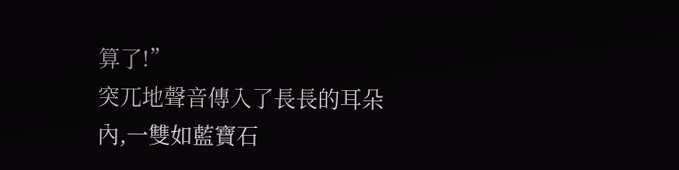算了!”
突兀地聲音傳入了長長的耳朵內,一雙如藍寶石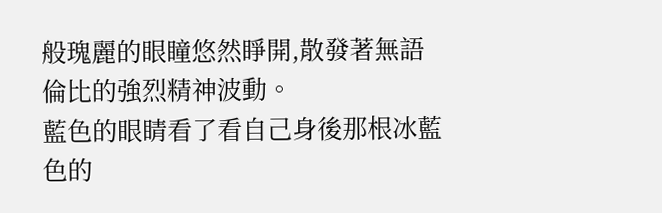般瑰麗的眼瞳悠然睜開,散發著無語倫比的強烈精神波動。
藍色的眼睛看了看自己身後那根冰藍色的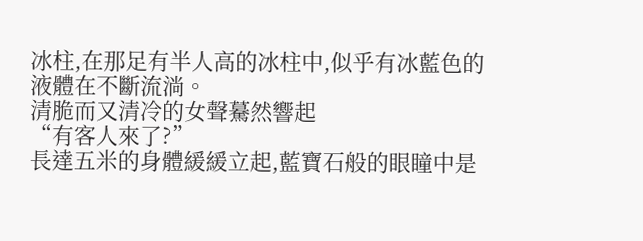冰柱,在那足有半人高的冰柱中,似乎有冰藍色的液體在不斷流淌。
清脆而又清冷的女聲驀然響起
“有客人來了?”
長達五米的身體緩緩立起,藍寶石般的眼瞳中是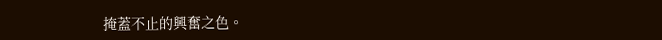掩蓋不止的興奮之色。